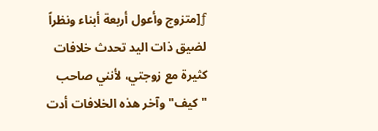ƒ[متزوج وأعول أربعة أبناء ونظراً لضيق ذات اليد تحدث خلافات كثيرة مع زوجتي، لأنني صاحب "كيف" وآخر هذه الخلافات أدت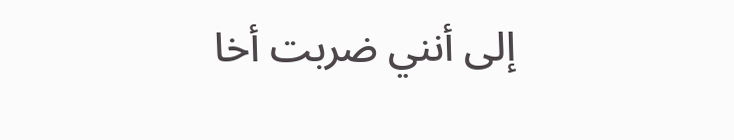إلى أنني ضربت أخا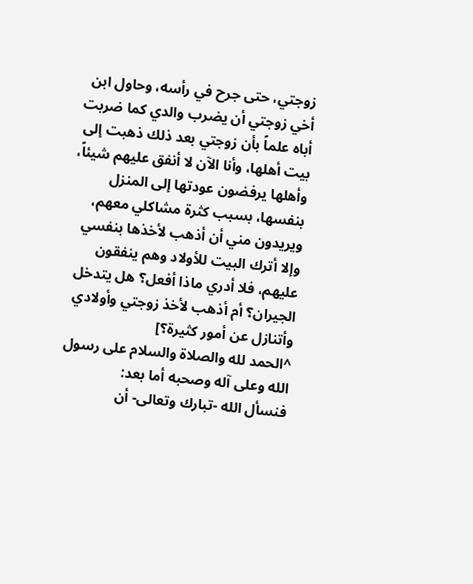زوجتي، حتى جرح في رأسه، وحاول ابن أخي زوجتي أن يضرب والدي كما ضربت أباه علماً بأن زوجتي بعد ذلك ذهبت إلى بيت أهلها، وأنا الآن لا أنفق عليهم شيئاً، وأهلها يرفضون عودتها إلى المنزل بنفسها، بسبب كثرة مشاكلي معهم، ويريدون مني أن أذهب لأخذها بنفسي وإلا أترك البيت للأولاد وهم ينفقون عليهم، فلا أدري ماذا أفعل؟ هل يتدخل الجيران؟ أم أذهب لأخذ زوجتي وأولادي وأتنازل عن أمور كثيرة؟]
^الحمد لله والصلاة والسلام على رسول الله وعلى آله وصحبه أما بعد:
فنسأل الله -تبارك وتعالى- أن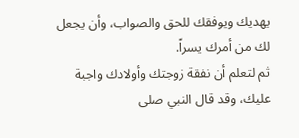يهديك ويوفقك للحق والصواب، وأن يجعل لك من أمرك يسراً.
ثم لتعلم أن نفقة زوجتك وأولادك واجبة عليك، وقد قال النبي صلى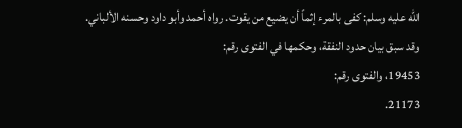الله عليه وسلم: كفى بالمرء إثماً أن يضيع من يقوت. رواه أحمد وأبو داود وحسنه الألباني.
وقد سبق بيان حدود النفقة، وحكمها في الفتوى رقم:
19453، والفتوى رقم:
21173.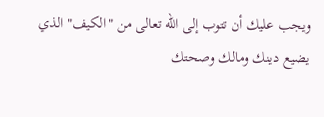ويجب عليك أن تتوب إلى الله تعالى من "الكيف" الذي يضيع دينك ومالك وصحتك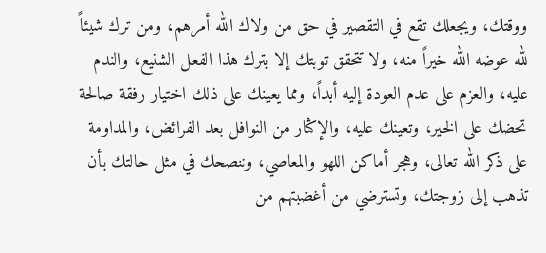ووقتك، ويجعلك تقع في التقصير في حق من ولاك الله أمرهم، ومن ترك شيئاً لله عوضه الله خيراً منه، ولا تتحقق توبتك إلا بترك هذا الفعل الشنيع، والندم عليه، والعزم على عدم العودة إليه أبداً، ومما يعينك على ذلك اختيار رفقة صالحة تحضك على الخير، وتعينك عليه، والإكثار من النوافل بعد الفرائض، والمداومة على ذكر الله تعالى، وهجر أماكن اللهو والمعاصي، وننصحك في مثل حالتك بأن تذهب إلى زوجتك، وتسترضي من أغضبتهم من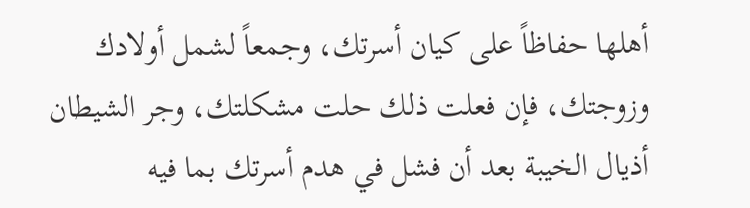أهلها حفاظاً على كيان أسرتك، وجمعاً لشمل أولادك وزوجتك، فإن فعلت ذلك حلت مشكلتك، وجر الشيطان أذيال الخيبة بعد أن فشل في هدم أسرتك بما فيه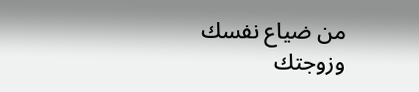من ضياع نفسك وزوجتك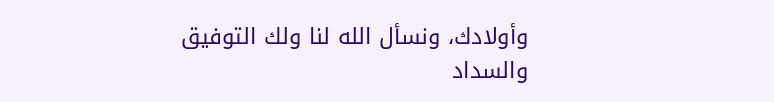وأولادك، ونسأل الله لنا ولك التوفيق والسداد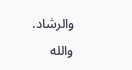والرشاد.
والله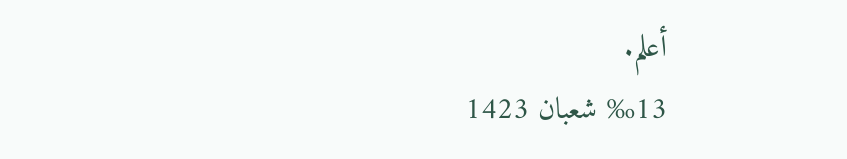أعلم.
‰13 شعبان 1423